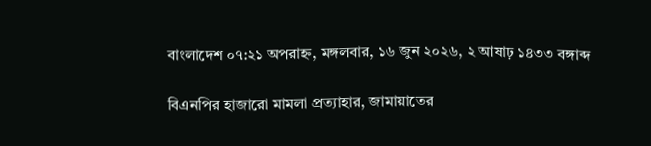বাংলাদেশ ০৭:২১ অপরাহ্ন, মঙ্গলবার, ১৬ জুন ২০২৬, ২ আষাঢ় ১৪৩৩ বঙ্গাব্দ

বিএনপির হাজারো মামলা প্রত্যাহার, জামায়াতের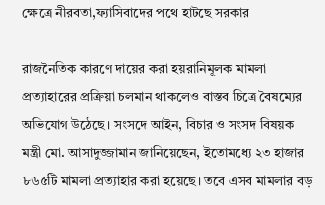ক্ষেত্রে নীরবতা,ফ্যাসিবাদের পথে হাটছে সরকার

রাজনৈতিক কারণে দায়ের করা হয়রানিমূলক মামলা প্রত্যাহারের প্রক্রিয়া চলমান থাকলেও বাস্তব চিত্রে বৈষম্যের অভিযোগ উঠেছে। সংসদে আইন, বিচার ও সংসদ বিষয়ক মন্ত্রী মো. আসাদুজ্জামান জানিয়েছেন, ইতোমধ্যে ২৩ হাজার ৮৬৫টি মামলা প্রত্যাহার করা হয়েছে। তবে এসব মামলার বড়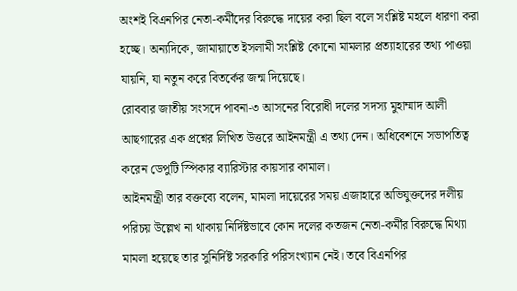অংশই বিএনপির নেতা-কর্মীদের বিরুদ্ধে দায়ের করা ছিল বলে সংশ্লিষ্ট মহলে ধারণা করা হচ্ছে। অন্যদিকে, জামায়াতে ইসলামী সংশ্লিষ্ট কোনো মামলার প্রত্যাহারের তথ্য পাওয়া যায়নি, যা নতুন করে বিতর্কের জন্ম দিয়েছে।
রোববার জাতীয় সংসদে পাবনা-৩ আসনের বিরোধী দলের সদস্য মুহাম্মাদ আলী আছগারের এক প্রশ্নের লিখিত উত্তরে আইনমন্ত্রী এ তথ্য দেন। অধিবেশনে সভাপতিত্ব করেন ডেপুটি স্পিকার ব্যারিস্টার কায়সার কামাল।
আইনমন্ত্রী তার বক্তব্যে বলেন, মামলা দায়েরের সময় এজাহারে অভিযুক্তদের দলীয় পরিচয় উল্লেখ না থাকায় নির্দিষ্টভাবে কোন দলের কতজন নেতা-কর্মীর বিরুদ্ধে মিথ্যা মামলা হয়েছে তার সুনির্দিষ্ট সরকারি পরিসংখ্যান নেই। তবে বিএনপির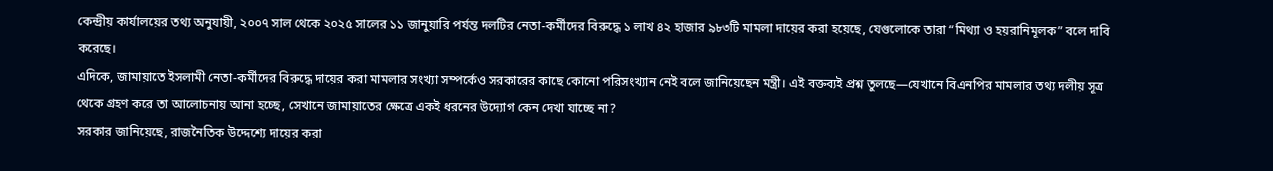কেন্দ্রীয় কার্যালয়ের তথ্য অনুযায়ী, ২০০৭ সাল থেকে ২০২৫ সালের ১১ জানুয়ারি পর্যন্ত দলটির নেতা-কর্মীদের বিরুদ্ধে ১ লাখ ৪২ হাজার ৯৮৩টি মামলা দায়ের করা হয়েছে, যেগুলোকে তারা “মিথ্যা ও হয়রানিমূলক” বলে দাবি করেছে।
এদিকে, জামায়াতে ইসলামী নেতা-কর্মীদের বিরুদ্ধে দায়ের করা মামলার সংখ্যা সম্পর্কেও সরকারের কাছে কোনো পরিসংখ্যান নেই বলে জানিয়েছেন মন্ত্রী। এই বক্তব্যই প্রশ্ন তুলছে—যেখানে বিএনপির মামলার তথ্য দলীয় সূত্র থেকে গ্রহণ করে তা আলোচনায় আনা হচ্ছে, সেখানে জামায়াতের ক্ষেত্রে একই ধরনের উদ্যোগ কেন দেখা যাচ্ছে না?
সরকার জানিয়েছে, রাজনৈতিক উদ্দেশ্যে দায়ের করা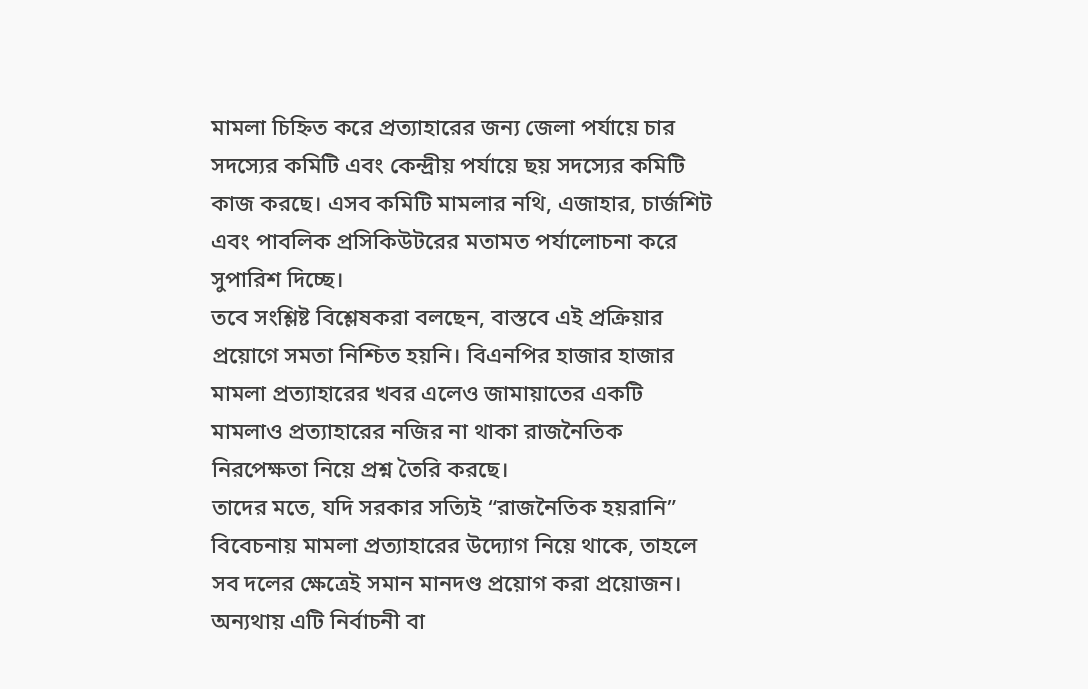মামলা চিহ্নিত করে প্রত্যাহারের জন্য জেলা পর্যায়ে চার সদস্যের কমিটি এবং কেন্দ্রীয় পর্যায়ে ছয় সদস্যের কমিটি কাজ করছে। এসব কমিটি মামলার নথি, এজাহার, চার্জশিট এবং পাবলিক প্রসিকিউটরের মতামত পর্যালোচনা করে সুপারিশ দিচ্ছে।
তবে সংশ্লিষ্ট বিশ্লেষকরা বলছেন, বাস্তবে এই প্রক্রিয়ার প্রয়োগে সমতা নিশ্চিত হয়নি। বিএনপির হাজার হাজার মামলা প্রত্যাহারের খবর এলেও জামায়াতের একটি মামলাও প্রত্যাহারের নজির না থাকা রাজনৈতিক নিরপেক্ষতা নিয়ে প্রশ্ন তৈরি করছে।
তাদের মতে, যদি সরকার সত্যিই “রাজনৈতিক হয়রানি” বিবেচনায় মামলা প্রত্যাহারের উদ্যোগ নিয়ে থাকে, তাহলে সব দলের ক্ষেত্রেই সমান মানদণ্ড প্রয়োগ করা প্রয়োজন। অন্যথায় এটি নির্বাচনী বা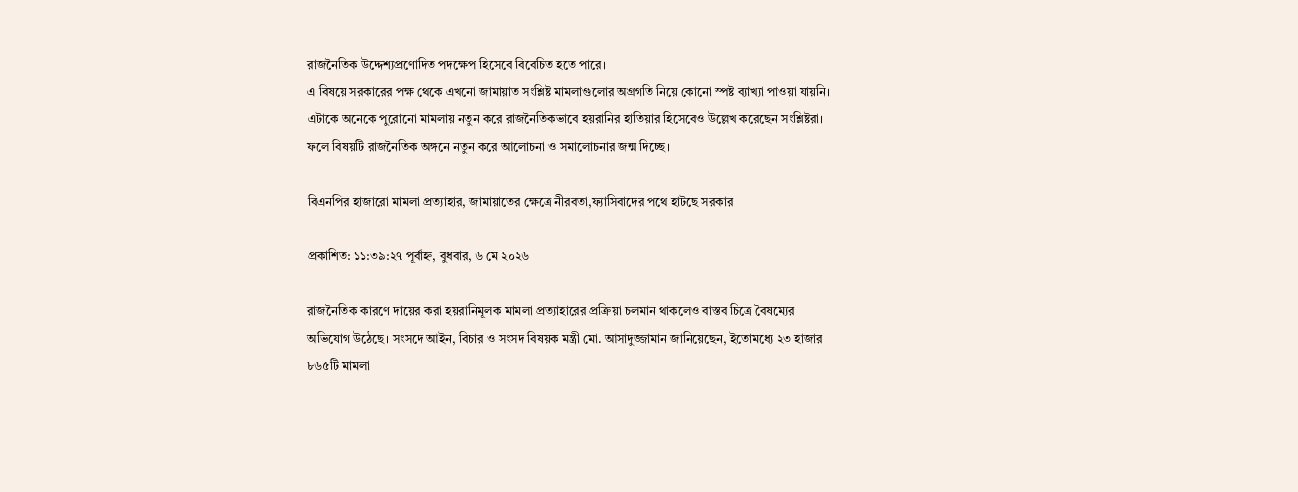রাজনৈতিক উদ্দেশ্যপ্রণোদিত পদক্ষেপ হিসেবে বিবেচিত হতে পারে।
এ বিষয়ে সরকারের পক্ষ থেকে এখনো জামায়াত সংশ্লিষ্ট মামলাগুলোর অগ্রগতি নিয়ে কোনো স্পষ্ট ব্যাখ্যা পাওয়া যায়নি। এটাকে অনেকে পুরোনো মামলায় নতুন করে রাজনৈতিকভাবে হয়রানির হাতিয়ার হিসেবেও উল্লেখ করেছেন সংশ্লিষ্টরা। ফলে বিষয়টি রাজনৈতিক অঙ্গনে নতুন করে আলোচনা ও সমালোচনার জন্ম দিচ্ছে।

বিএনপির হাজারো মামলা প্রত্যাহার, জামায়াতের ক্ষেত্রে নীরবতা,ফ্যাসিবাদের পথে হাটছে সরকার

প্রকাশিত: ১১:৩৯:২৭ পূর্বাহ্ন, বুধবার, ৬ মে ২০২৬

রাজনৈতিক কারণে দায়ের করা হয়রানিমূলক মামলা প্রত্যাহারের প্রক্রিয়া চলমান থাকলেও বাস্তব চিত্রে বৈষম্যের অভিযোগ উঠেছে। সংসদে আইন, বিচার ও সংসদ বিষয়ক মন্ত্রী মো. আসাদুজ্জামান জানিয়েছেন, ইতোমধ্যে ২৩ হাজার ৮৬৫টি মামলা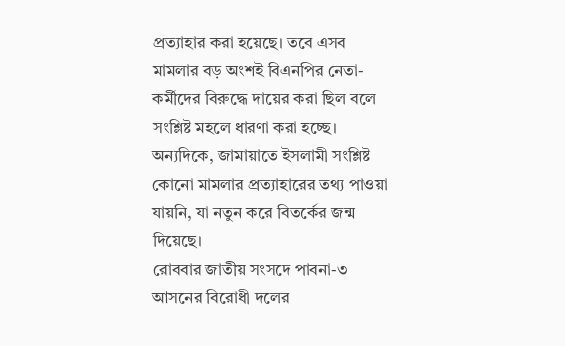প্রত্যাহার করা হয়েছে। তবে এসব মামলার বড় অংশই বিএনপির নেতা-কর্মীদের বিরুদ্ধে দায়ের করা ছিল বলে সংশ্লিষ্ট মহলে ধারণা করা হচ্ছে। অন্যদিকে, জামায়াতে ইসলামী সংশ্লিষ্ট কোনো মামলার প্রত্যাহারের তথ্য পাওয়া যায়নি, যা নতুন করে বিতর্কের জন্ম দিয়েছে।
রোববার জাতীয় সংসদে পাবনা-৩ আসনের বিরোধী দলের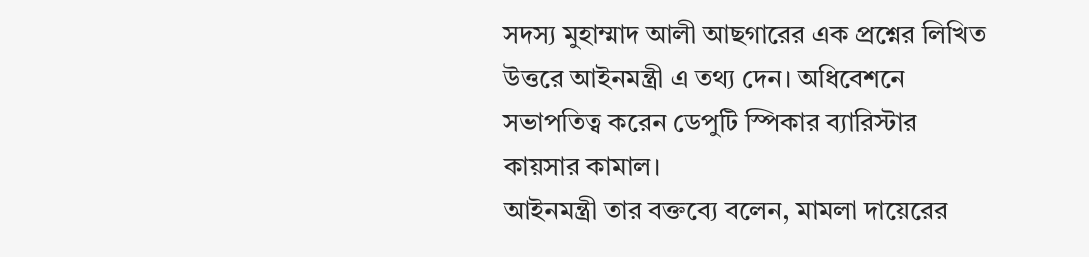সদস্য মুহাম্মাদ আলী আছগারের এক প্রশ্নের লিখিত উত্তরে আইনমন্ত্রী এ তথ্য দেন। অধিবেশনে সভাপতিত্ব করেন ডেপুটি স্পিকার ব্যারিস্টার কায়সার কামাল।
আইনমন্ত্রী তার বক্তব্যে বলেন, মামলা দায়েরের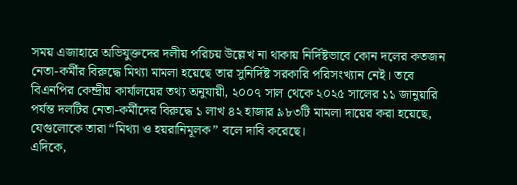সময় এজাহারে অভিযুক্তদের দলীয় পরিচয় উল্লেখ না থাকায় নির্দিষ্টভাবে কোন দলের কতজন নেতা-কর্মীর বিরুদ্ধে মিথ্যা মামলা হয়েছে তার সুনির্দিষ্ট সরকারি পরিসংখ্যান নেই। তবে বিএনপির কেন্দ্রীয় কার্যালয়ের তথ্য অনুযায়ী, ২০০৭ সাল থেকে ২০২৫ সালের ১১ জানুয়ারি পর্যন্ত দলটির নেতা-কর্মীদের বিরুদ্ধে ১ লাখ ৪২ হাজার ৯৮৩টি মামলা দায়ের করা হয়েছে, যেগুলোকে তারা “মিথ্যা ও হয়রানিমূলক” বলে দাবি করেছে।
এদিকে,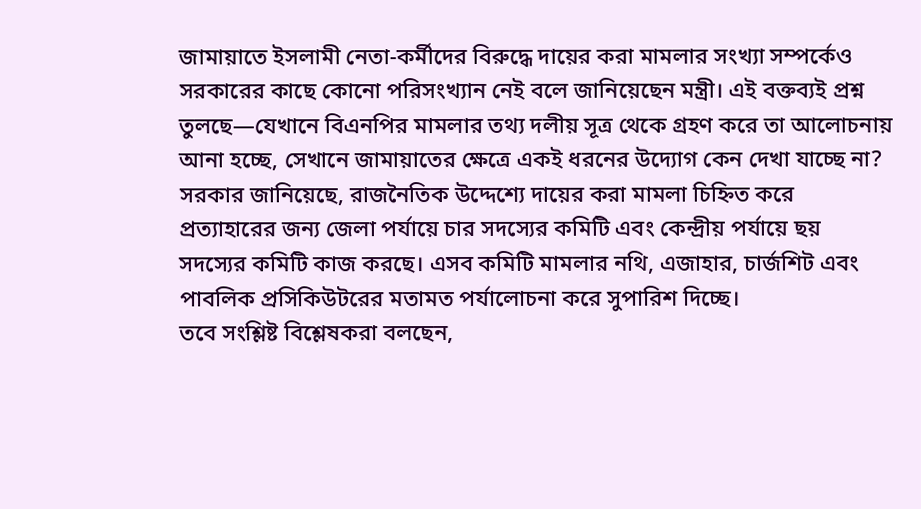জামায়াতে ইসলামী নেতা-কর্মীদের বিরুদ্ধে দায়ের করা মামলার সংখ্যা সম্পর্কেও সরকারের কাছে কোনো পরিসংখ্যান নেই বলে জানিয়েছেন মন্ত্রী। এই বক্তব্যই প্রশ্ন তুলছে—যেখানে বিএনপির মামলার তথ্য দলীয় সূত্র থেকে গ্রহণ করে তা আলোচনায় আনা হচ্ছে, সেখানে জামায়াতের ক্ষেত্রে একই ধরনের উদ্যোগ কেন দেখা যাচ্ছে না?
সরকার জানিয়েছে, রাজনৈতিক উদ্দেশ্যে দায়ের করা মামলা চিহ্নিত করে প্রত্যাহারের জন্য জেলা পর্যায়ে চার সদস্যের কমিটি এবং কেন্দ্রীয় পর্যায়ে ছয় সদস্যের কমিটি কাজ করছে। এসব কমিটি মামলার নথি, এজাহার, চার্জশিট এবং পাবলিক প্রসিকিউটরের মতামত পর্যালোচনা করে সুপারিশ দিচ্ছে।
তবে সংশ্লিষ্ট বিশ্লেষকরা বলছেন,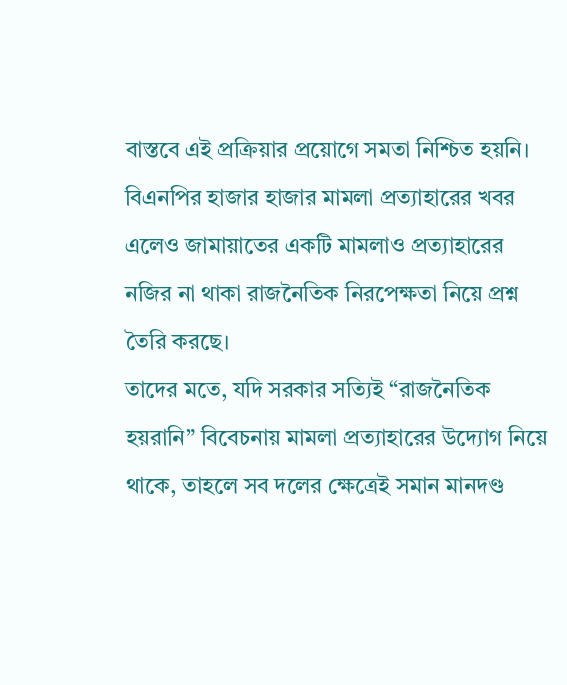বাস্তবে এই প্রক্রিয়ার প্রয়োগে সমতা নিশ্চিত হয়নি। বিএনপির হাজার হাজার মামলা প্রত্যাহারের খবর এলেও জামায়াতের একটি মামলাও প্রত্যাহারের নজির না থাকা রাজনৈতিক নিরপেক্ষতা নিয়ে প্রশ্ন তৈরি করছে।
তাদের মতে, যদি সরকার সত্যিই “রাজনৈতিক হয়রানি” বিবেচনায় মামলা প্রত্যাহারের উদ্যোগ নিয়ে থাকে, তাহলে সব দলের ক্ষেত্রেই সমান মানদণ্ড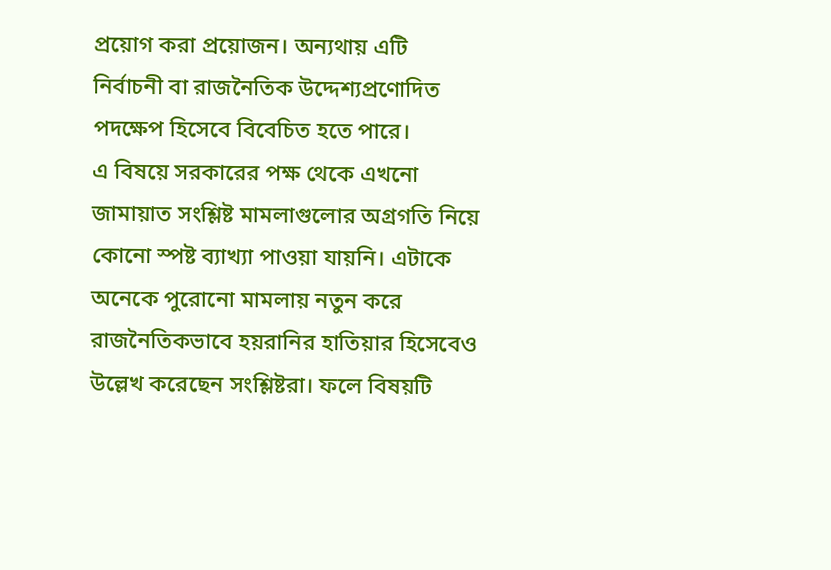প্রয়োগ করা প্রয়োজন। অন্যথায় এটি নির্বাচনী বা রাজনৈতিক উদ্দেশ্যপ্রণোদিত পদক্ষেপ হিসেবে বিবেচিত হতে পারে।
এ বিষয়ে সরকারের পক্ষ থেকে এখনো জামায়াত সংশ্লিষ্ট মামলাগুলোর অগ্রগতি নিয়ে কোনো স্পষ্ট ব্যাখ্যা পাওয়া যায়নি। এটাকে অনেকে পুরোনো মামলায় নতুন করে রাজনৈতিকভাবে হয়রানির হাতিয়ার হিসেবেও উল্লেখ করেছেন সংশ্লিষ্টরা। ফলে বিষয়টি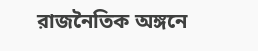রাজনৈতিক অঙ্গনে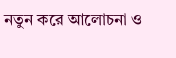নতুন করে আলোচনা ও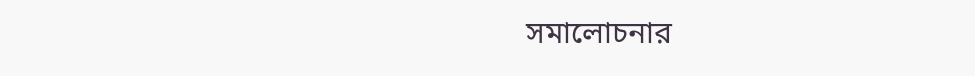সমালোচনার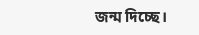জন্ম দিচ্ছে।